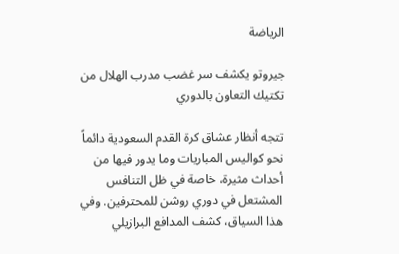الرياضة

جيروتو يكشف سر غضب مدرب الهلال من تكتيك التعاون بالدوري

تتجه أنظار عشاق كرة القدم السعودية دائماً نحو كواليس المباريات وما يدور فيها من أحداث مثيرة، خاصة في ظل التنافس المشتعل في دوري روشن للمحترفين. وفي هذا السياق، كشف المدافع البرازيلي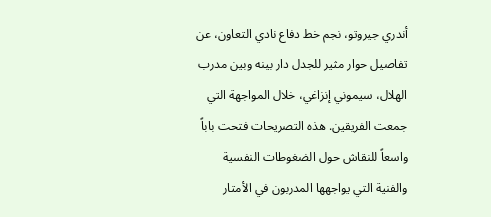أندري جيروتو، نجم خط دفاع نادي التعاون، عن تفاصيل حوار مثير للجدل دار بينه وبين مدرب الهلال، سيموني إنزاغي، خلال المواجهة التي جمعت الفريقين. هذه التصريحات فتحت باباً واسعاً للنقاش حول الضغوطات النفسية والفنية التي يواجهها المدربون في الأمتار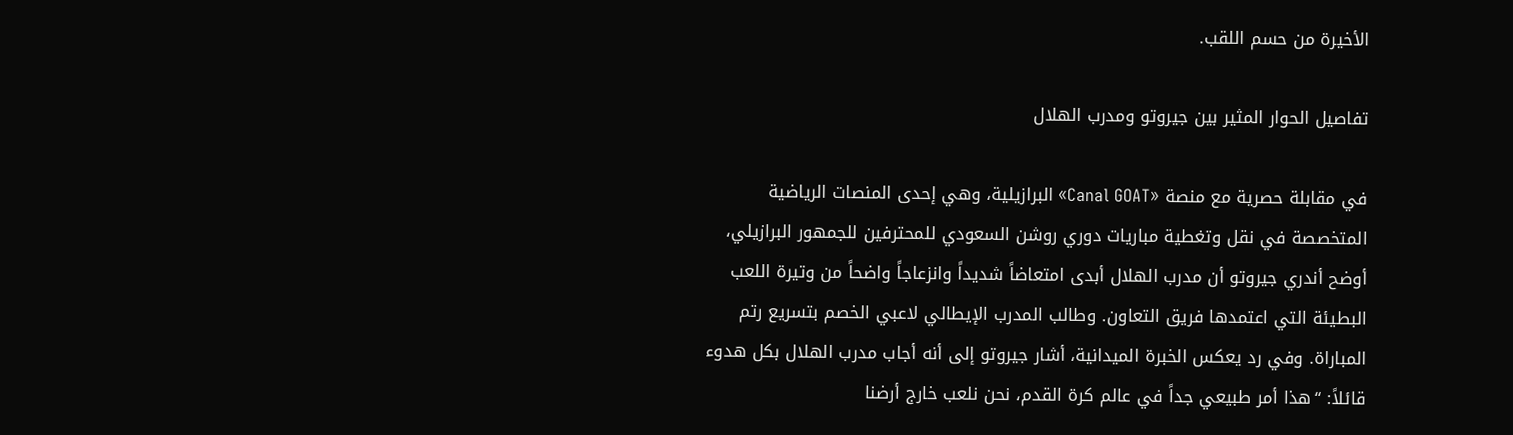الأخيرة من حسم اللقب.

تفاصيل الحوار المثير بين جيروتو ومدرب الهلال

في مقابلة حصرية مع منصة «Canal GOAT» البرازيلية، وهي إحدى المنصات الرياضية المتخصصة في نقل وتغطية مباريات دوري روشن السعودي للمحترفين للجمهور البرازيلي، أوضح أندري جيروتو أن مدرب الهلال أبدى امتعاضاً شديداً وانزعاجاً واضحاً من وتيرة اللعب البطيئة التي اعتمدها فريق التعاون. وطالب المدرب الإيطالي لاعبي الخصم بتسريع رتم المباراة. وفي رد يعكس الخبرة الميدانية، أشار جيروتو إلى أنه أجاب مدرب الهلال بكل هدوء قائلاً: “هذا أمر طبيعي جداً في عالم كرة القدم، نحن نلعب خارج أرضنا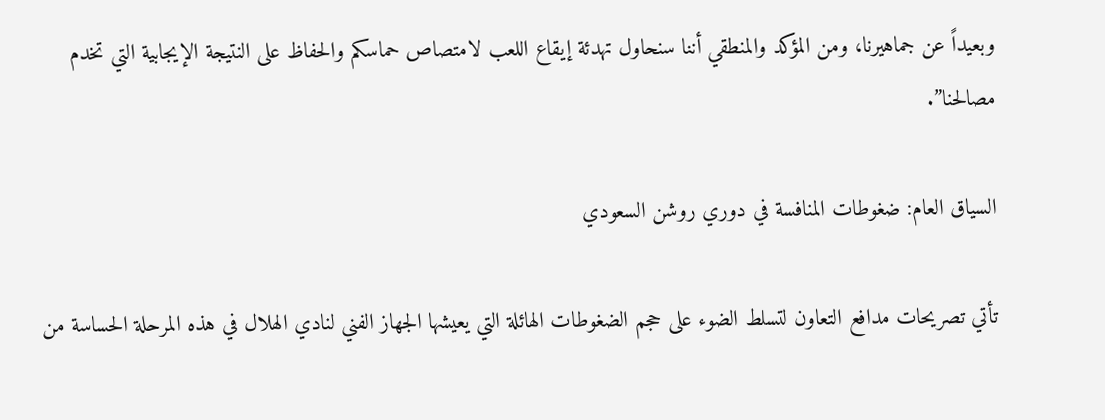وبعيداً عن جماهيرنا، ومن المؤكد والمنطقي أننا سنحاول تهدئة إيقاع اللعب لامتصاص حماسكم والحفاظ على النتيجة الإيجابية التي تخدم مصالحنا”.

السياق العام: ضغوطات المنافسة في دوري روشن السعودي

تأتي تصريحات مدافع التعاون لتسلط الضوء على حجم الضغوطات الهائلة التي يعيشها الجهاز الفني لنادي الهلال في هذه المرحلة الحساسة من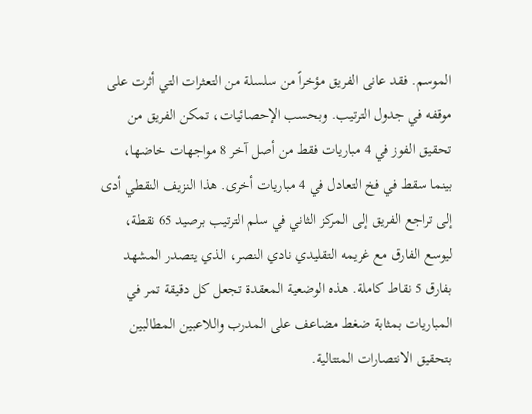الموسم. فقد عانى الفريق مؤخراً من سلسلة من التعثرات التي أثرت على موقفه في جدول الترتيب. وبحسب الإحصائيات، تمكن الفريق من تحقيق الفوز في 4 مباريات فقط من أصل آخر 8 مواجهات خاضها، بينما سقط في فخ التعادل في 4 مباريات أخرى. هذا النزيف النقطي أدى إلى تراجع الفريق إلى المركز الثاني في سلم الترتيب برصيد 65 نقطة، ليوسع الفارق مع غريمه التقليدي نادي النصر، الذي يتصدر المشهد بفارق 5 نقاط كاملة. هذه الوضعية المعقدة تجعل كل دقيقة تمر في المباريات بمثابة ضغط مضاعف على المدرب واللاعبين المطالبين بتحقيق الانتصارات المتتالية.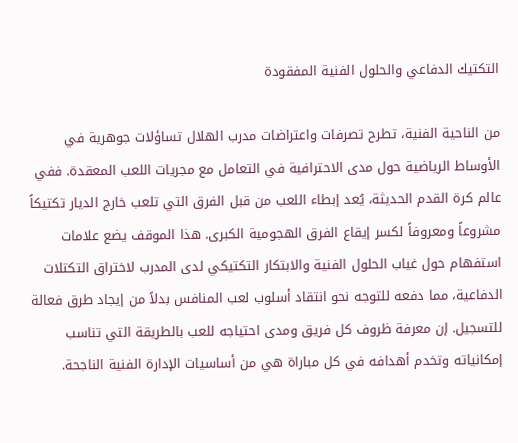التكتيك الدفاعي والحلول الفنية المفقودة

من الناحية الفنية، تطرح تصرفات واعتراضات مدرب الهلال تساؤلات جوهرية في الأوساط الرياضية حول مدى الاحترافية في التعامل مع مجريات اللعب المعقدة. ففي عالم كرة القدم الحديثة، يُعد إبطاء اللعب من قبل الفرق التي تلعب خارج الديار تكتيكاً مشروعاً ومعروفاً لكسر إيقاع الفرق الهجومية الكبرى. هذا الموقف يضع علامات استفهام حول غياب الحلول الفنية والابتكار التكتيكي لدى المدرب لاختراق التكتلات الدفاعية، مما دفعه للتوجه نحو انتقاد أسلوب لعب المنافس بدلاً من إيجاد طرق فعالة للتسجيل. إن معرفة ظروف كل فريق ومدى احتياجه للعب بالطريقة التي تناسب إمكانياته وتخدم أهدافه في كل مباراة هي من أساسيات الإدارة الفنية الناجحة.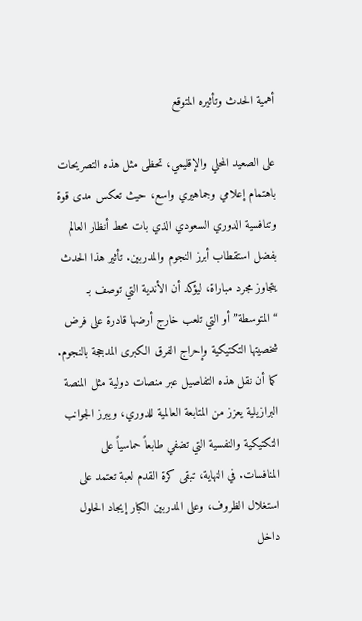أهمية الحدث وتأثيره المتوقع

على الصعيد المحلي والإقليمي، تحظى مثل هذه التصريحات باهتمام إعلامي وجماهيري واسع، حيث تعكس مدى قوة وتنافسية الدوري السعودي الذي بات محط أنظار العالم بفضل استقطاب أبرز النجوم والمدربين. تأثير هذا الحدث يتجاوز مجرد مباراة، ليؤكد أن الأندية التي توصف بـ “المتوسطة” أو التي تلعب خارج أرضها قادرة على فرض شخصيتها التكتيكية وإحراج الفرق الكبرى المدججة بالنجوم. كما أن نقل هذه التفاصيل عبر منصات دولية مثل المنصة البرازيلية يعزز من المتابعة العالمية للدوري، ويبرز الجوانب التكتيكية والنفسية التي تضفي طابعاً حماسياً على المنافسات. في النهاية، تبقى كرة القدم لعبة تعتمد على استغلال الظروف، وعلى المدربين الكبار إيجاد الحلول داخل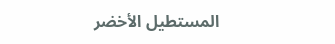المستطيل الأخضر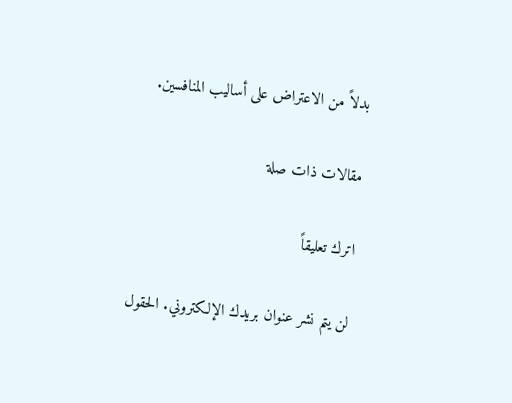بدلاً من الاعتراض على أساليب المنافسين.

مقالات ذات صلة

اترك تعليقاً

لن يتم نشر عنوان بريدك الإلكتروني. الحقول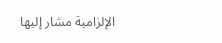الإلزامية مشار إليها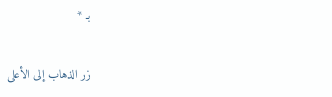بـ *

زر الذهاب إلى الأعلى